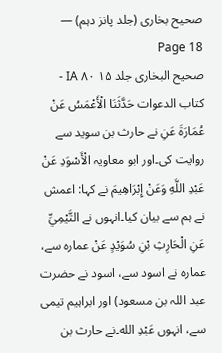صحیح بخاری (جلد پانز دہم) — Page 18
صحیح البخاری جلد ۱۵ IA ۸۰ - كتاب الدعوات حَدَّثَنَا الْأَعْمَسُ عَنْ عُمَارَةَ عَنِ نے حارث بن سوید سے روایت کی۔اور ابو معاویہ الْأَسْوَدِ عَنْ عَبْدِ اللَّهِ وَعَنْ إِبْرَاهِيمَ نے کہا: اعمش نے ہم سے بیان کیا۔انہوں نے التَّيْمِيِّ عَنِ الْحَارِثِ بْنِ سُوَيْدٍ عَنْ عمارہ سے، عمارہ نے اسود سے، اسود نے حضرت عبد اللہ بن مسعود) اور ابراہیم تیمی سے، انہوں عَبْدِ الله۔نے حارث بن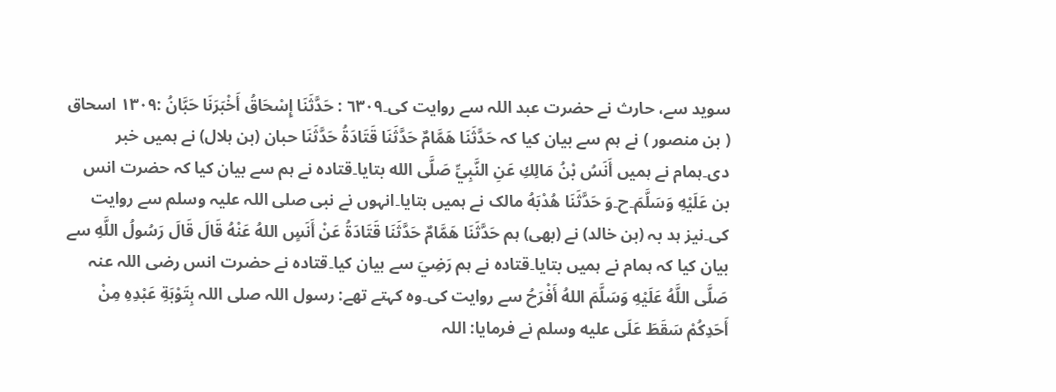سوید سے، حارث نے حضرت عبد اللہ سے روایت کی۔٦٣٠٩ : حَدَّثَنَا إِسْحَاقُ أَخْبَرَنَا حَبَّانُ :۱۳۰۹ اسحاق ( بن منصور ) نے ہم سے بیان کیا کہ حَدَّثَنَا هَمَّامٌ حَدَّثَنَا قَتَادَةُ حَدَّثَنَا حبان (بن ہلال) نے ہمیں خبر دی۔ہمام نے ہمیں أَنَسُ بْنُ مَالِكِ عَنِ النَّبِيِّ صَلَّى الله بتایا۔قتادہ نے ہم سے بیان کیا کہ حضرت انس بن عَلَيْهِ وَسَلَّمَ۔ح۔وَ حَدَّثَنَا هُدْبَهُ مالک نے ہمیں بتایا۔انہوں نے نبی صلی اللہ علیہ وسلم سے روایت کی۔نیز ہد بہ (بن خالد) نے (بھی) ہم حَدَّثَنَا هَمَّامٌ حَدَّثَنَا قَتَادَةُ عَنْ أَنَسٍ اللهُ عَنْهُ قَالَ قَالَ رَسُولُ اللَّهِ سے بیان کیا کہ ہمام نے ہمیں بتایا۔قتادہ نے ہم رَضِيَ سے بیان کیا۔قتادہ نے حضرت انس رضی اللہ عنہ صَلَّى اللَّهُ عَلَيْهِ وَسَلَّمَ اللهُ أَفْرَحُ سے روایت کی۔وہ کہتے تھے: رسول اللہ صلی اللہ بِتَوْبَةِ عَبْدِهِ مِنْ أَحَدِكُمْ سَقَطَ عَلَى عليه وسلم نے فرمایا: اللہ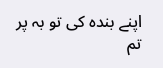اپنے بندہ کی تو بہ پر تم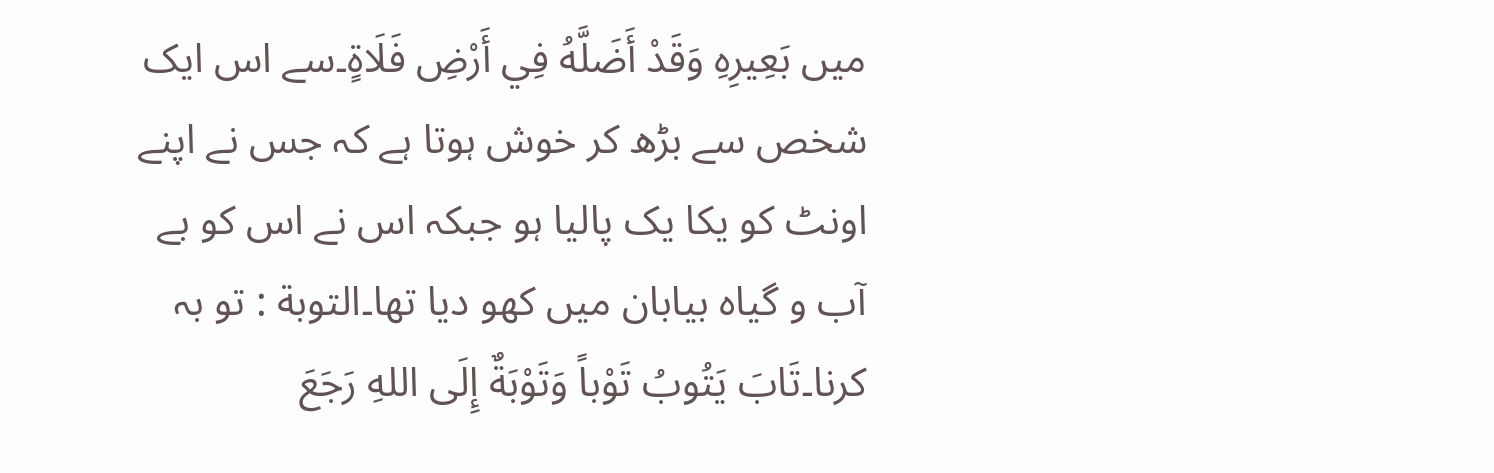میں بَعِيرِهِ وَقَدْ أَضَلَّهُ فِي أَرْضِ فَلَاةٍ۔سے اس ایک شخص سے بڑھ کر خوش ہوتا ہے کہ جس نے اپنے اونٹ کو یکا یک پالیا ہو جبکہ اس نے اس کو بے آب و گیاہ بیابان میں کھو دیا تھا۔التوبة : تو بہ کرنا۔تَابَ يَتُوبُ تَوْباً وَتَوْبَةٌ إِلَى اللهِ رَجَعَ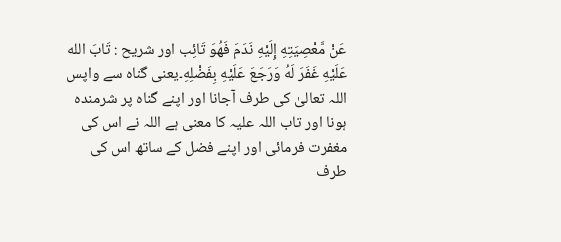عَنْ مَّعْصِيَتِهِ إِلَيْهِ نَدَمَ فَهُوَ تَائِب اور شريح : تَابَ الله عَلَيْهِ غَفَرَ لَهُ وَرَجَعَ عَلَيْهِ بِفَضْلِهِ۔یعنی گناہ سے واپس اللہ تعالیٰ کی طرف آجانا اور اپنے گناہ پر شرمندہ ہونا اور تاب اللہ علیہ کا معنی ہے اللہ نے اس کی مغفرت فرمائی اور اپنے فضل کے ساتھ اس کی طرف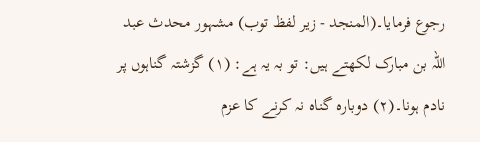رجوع فرمایا۔(المنجد - زیر لفظ توب) مشہور محدث عبد اللہ بن مبارک لکھتے ہیں: تو بہ یہ ہے: (۱) گزشتہ گناہوں پر نادم ہونا۔(۲) دوبارہ گناہ نہ کرنے کا عزم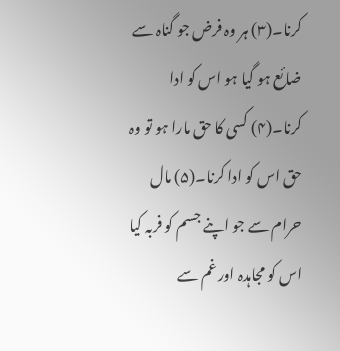کرنا۔(۳) ہر وہ فرض جو گناہ سے ضائع ہو گیا ہو اس کو ادا کرنا۔(۴) کسی کا حق مارا ہو تو وہ حق اس کو ادا کرنا۔(۵) مال حرام سے جو اپنے جسم کو فربہ کیا اس کو مجاہدہ اور غم سے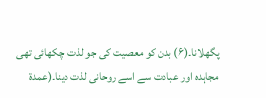پگھلانا۔(۶) بدن کو معصیت کی جو لذت چکھائی تھی مجاہدہ اور عبادت سے اسے روحانی لذت دینا۔(عمدۃ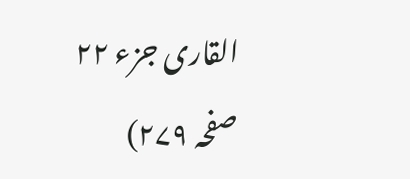القاری جزء ۲۲ صفحہ ۲۷۹)